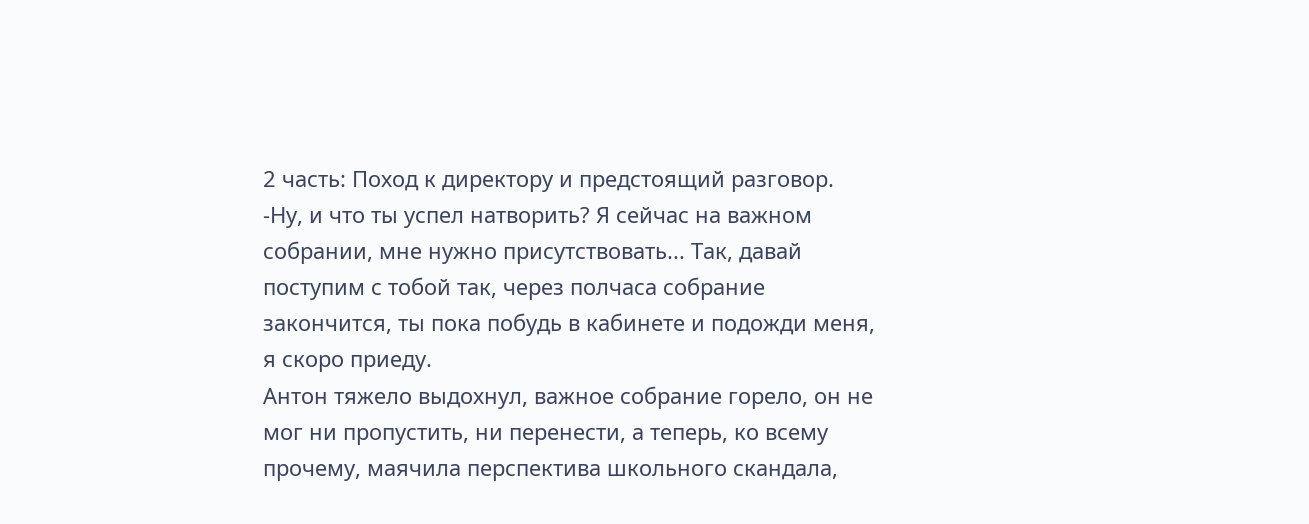2 часть: Поход к директору и предстоящий разговор.
-Ну, и что ты успел натворить? Я сейчас на важном собрании, мне нужно присутствовать... Так, давай поступим с тобой так, через полчаса собрание закончится, ты пока побудь в кабинете и подожди меня, я скоро приеду.
Антон тяжело выдохнул, важное собрание горело, он не мог ни пропустить, ни перенести, а теперь, ко всему прочему, маячила перспектива школьного скандала,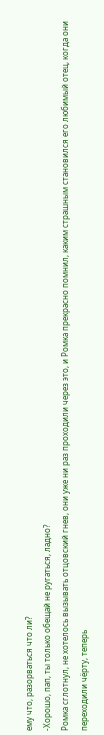ему что, разорваться что ли?
-Хорошо, пап, ты только обещай не ругаться, ладно?
Ромка сглотнул, не хотелось вызывать отцовский гнев, они уже ни раз проходили через это, и Ромка прекрасно помнил, каким страшным становился его любимый отец, когда они переходили чёрту, теперь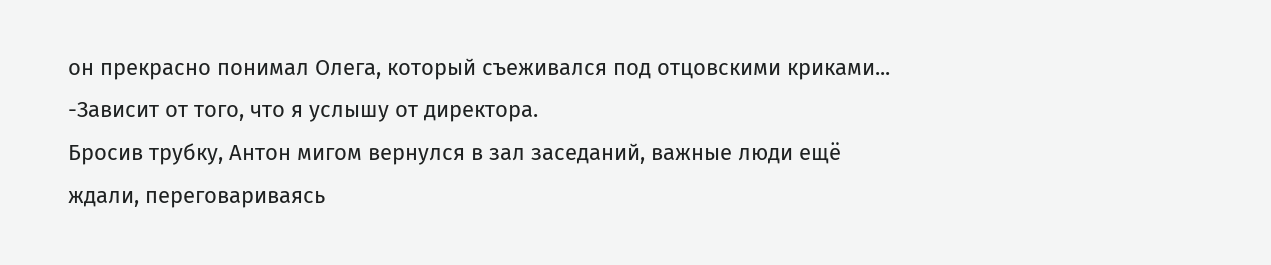он прекрасно понимал Олега, который съеживался под отцовскими криками...
-Зависит от того, что я услышу от директора.
Бросив трубку, Антон мигом вернулся в зал заседаний, важные люди ещё ждали, переговариваясь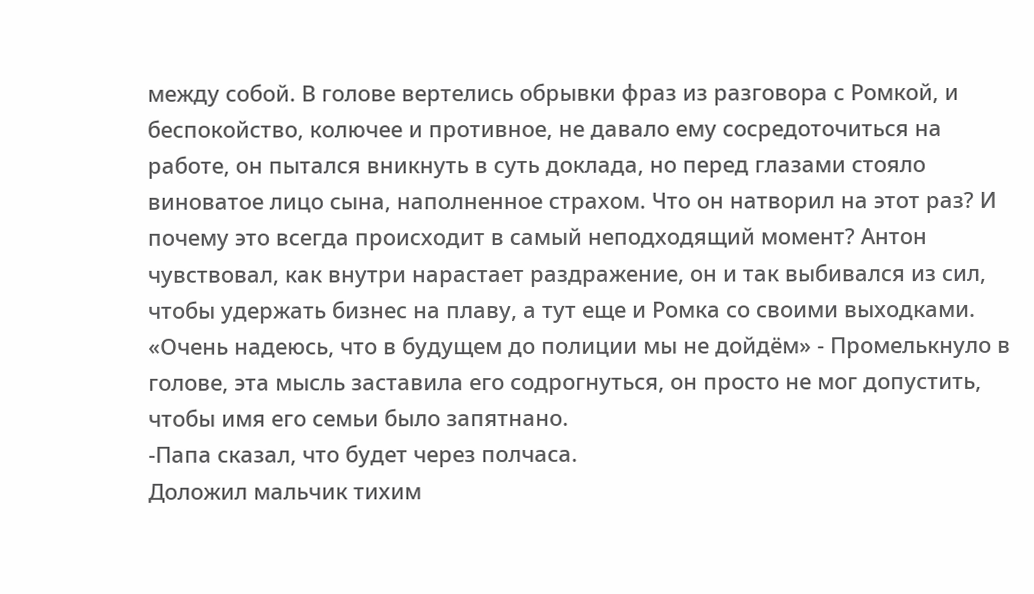между собой. В голове вертелись обрывки фраз из разговора с Ромкой, и беспокойство, колючее и противное, не давало ему сосредоточиться на работе, он пытался вникнуть в суть доклада, но перед глазами стояло виноватое лицо сына, наполненное страхом. Что он натворил на этот раз? И почему это всегда происходит в самый неподходящий момент? Антон чувствовал, как внутри нарастает раздражение, он и так выбивался из сил, чтобы удержать бизнес на плаву, а тут еще и Ромка со своими выходками. «Очень надеюсь, что в будущем до полиции мы не дойдём» - Промелькнуло в голове, эта мысль заставила его содрогнуться, он просто не мог допустить, чтобы имя его семьи было запятнано.
-Папа сказал, что будет через полчаса.
Доложил мальчик тихим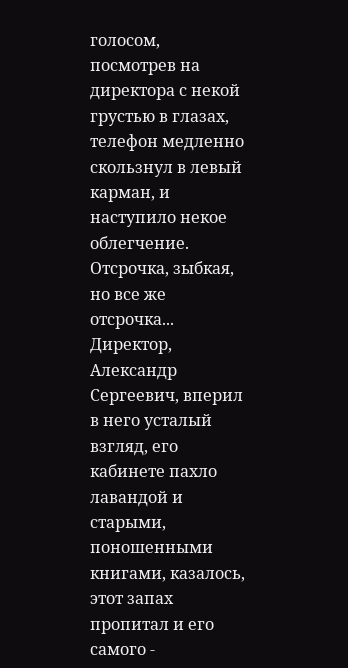голосом, посмотрев на директора с некой грустью в глазах, телефон медленно скользнул в левый карман, и наступило некое облегчение. Отсрочка, зыбкая, но все же отсрочка...
Директор, Александр Сергеевич, вперил в него усталый взгляд, его кабинете пахло лавандой и старыми, поношенными книгами, казалось, этот запах пропитал и его самого -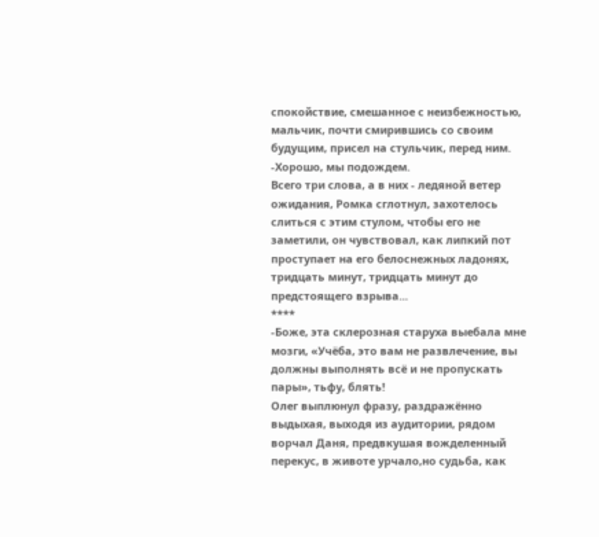спокойствие, смешанное с неизбежностью, мальчик, почти смирившись со своим будущим, присел на стульчик, перед ним.
-Хорошо, мы подождем.
Всего три слова, а в них - ледяной ветер ожидания, Ромка сглотнул, захотелось слиться с этим стулом, чтобы его не заметили, он чувствовал, как липкий пот проступает на его белоснежных ладонях, тридцать минут, тридцать минут до предстоящего взрыва...
****
-Боже, эта склерозная старуха выебала мне мозги, «Учёба, это вам не развлечение, вы должны выполнять всё и не пропускать пары», тьфу, блять!
Олег выплюнул фразу, раздражённо выдыхая, выходя из аудитории, рядом ворчал Даня, предвкушая вожделенный перекус, в животе урчало,но судьба, как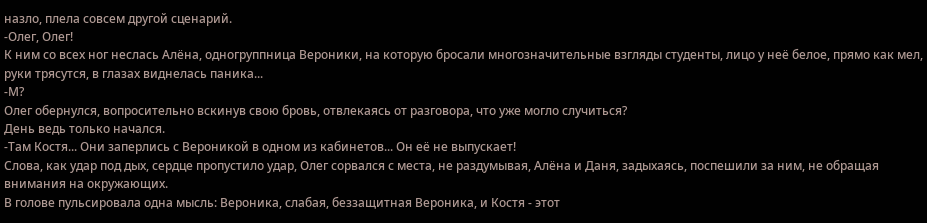назло, плела совсем другой сценарий.
-Олег, Олег!
К ним со всех ног неслась Алёна, одногруппница Вероники, на которую бросали многозначительные взгляды студенты, лицо у неё белое, прямо как мел, руки трясутся, в глазах виднелась паника...
-М?
Олег обернулся, вопросительно вскинув свою бровь, отвлекаясь от разговора, что уже могло случиться?
День ведь только начался.
-Там Костя... Они заперлись с Вероникой в одном из кабинетов... Он её не выпускает!
Слова, как удар под дых, сердце пропустило удар, Олег сорвался с места, не раздумывая, Алёна и Даня, задыхаясь, поспешили за ним, не обращая внимания на окружающих.
В голове пульсировала одна мысль: Вероника, слабая, беззащитная Вероника, и Костя - этот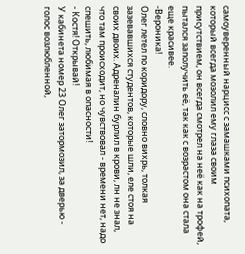самоуверенный нарцисс с замашками психопата, который всегда мозолил ему глаза своим присутствием, он всегда смотрел на неё как на трофей, пытался заполучить её, так как с возрастом она стала еще красивее.
-Вероника!
Олег летел по коридору, словно вихрь, толкая зазевавшихся студентов, которые шли, еле стоя на своих двоих. Адреналин бурлил в крови, лн не знал, что там происходит, но чувствовал - времени нет, надо спешить, любимая в опасности!
- Костя! Открывай!
У кабинета номер 23 Олег затормозил, за дверью - голос возлюбленной,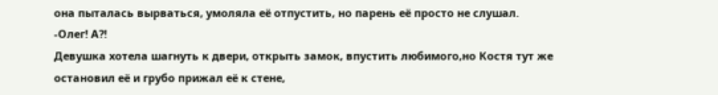она пыталась вырваться, умоляла её отпустить, но парень её просто не слушал.
-Олег! А?!
Девушка хотела шагнуть к двери, открыть замок, впустить любимого,но Костя тут же остановил её и грубо прижал её к стене,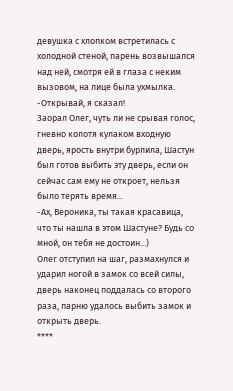девушка с хлопком встретилась с холодной стеной, парень возвышался над ней, смотря ей в глаза с неким вызовом, на лице была ухмылка.
-Открывай, я сказал!
Заорал Олег, чуть ли не срывая голос, гневно колотя кулаком входную дверь, ярость внутри бурлила, Шастун был готов выбить эту дверь, если он сейчас сам ему не откроет, нельзя было терять время...
-Ах, Вероника, ты такая красавица, что ты нашла в этом Шастуне? Будь со мной, он тебя не достоин...)
Олег отступил на шаг, размахнулся и ударил ногой в замок со всей силы, дверь наконец поддалась со второго раза, парню удалось выбить замок и открыть дверь.
****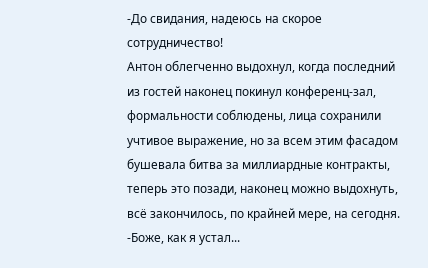-До свидания, надеюсь на скорое сотрудничество!
Антон облегченно выдохнул, когда последний из гостей наконец покинул конференц-зал, формальности соблюдены, лица сохранили учтивое выражение, но за всем этим фасадом бушевала битва за миллиардные контракты, теперь это позади, наконец можно выдохнуть, всё закончилось, по крайней мере, на сегодня.
-Боже, как я устал...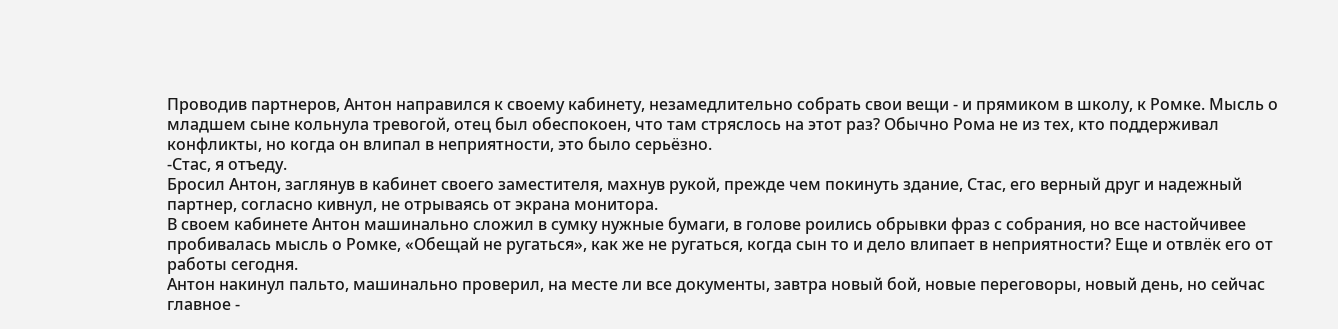Проводив партнеров, Антон направился к своему кабинету, незамедлительно собрать свои вещи - и прямиком в школу, к Ромке. Мысль о младшем сыне кольнула тревогой, отец был обеспокоен, что там стряслось на этот раз? Обычно Рома не из тех, кто поддерживал конфликты, но когда он влипал в неприятности, это было серьёзно.
-Стас, я отъеду.
Бросил Антон, заглянув в кабинет своего заместителя, махнув рукой, прежде чем покинуть здание, Стас, его верный друг и надежный партнер, согласно кивнул, не отрываясь от экрана монитора.
В своем кабинете Антон машинально сложил в сумку нужные бумаги, в голове роились обрывки фраз с собрания, но все настойчивее пробивалась мысль о Ромке, «Обещай не ругаться», как же не ругаться, когда сын то и дело влипает в неприятности? Еще и отвлёк его от работы сегодня.
Антон накинул пальто, машинально проверил, на месте ли все документы, завтра новый бой, новые переговоры, новый день, но сейчас главное -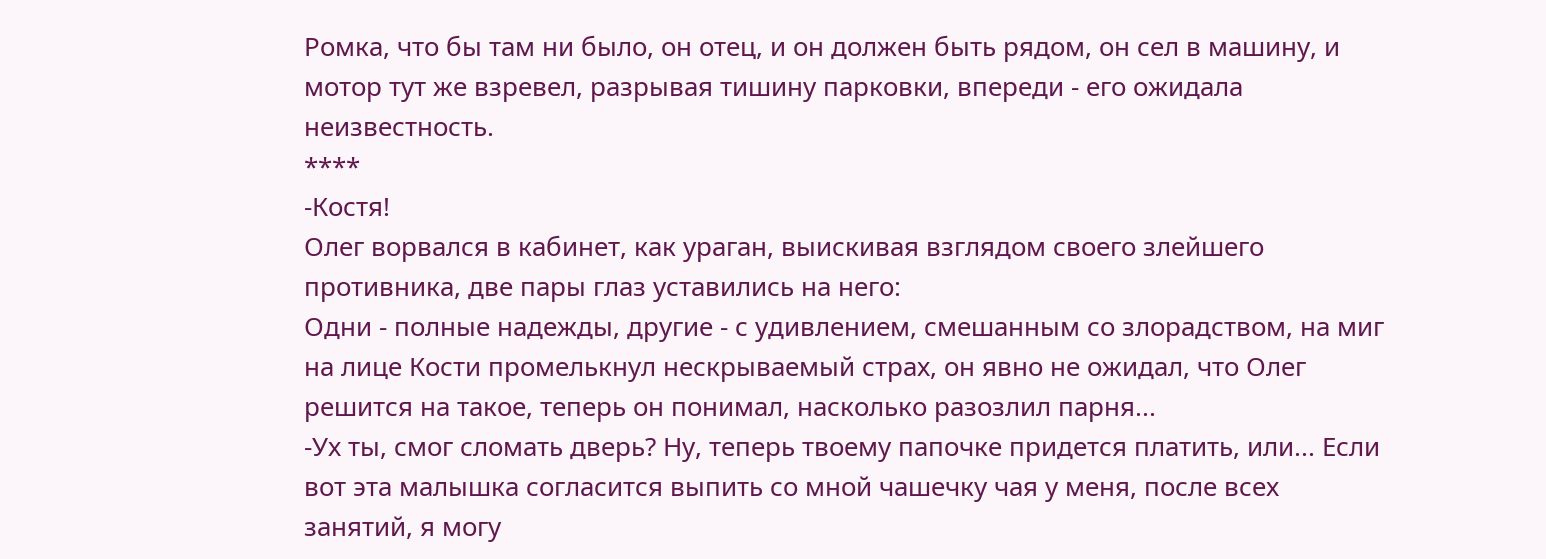Ромка, что бы там ни было, он отец, и он должен быть рядом, он сел в машину, и мотор тут же взревел, разрывая тишину парковки, впереди - его ожидала неизвестность.
****
-Костя!
Олег ворвался в кабинет, как ураган, выискивая взглядом своего злейшего противника, две пары глаз уставились на него:
Одни - полные надежды, другие - с удивлением, смешанным со злорадством, на миг на лице Кости промелькнул нескрываемый страх, он явно не ожидал, что Олег решится на такое, теперь он понимал, насколько разозлил парня...
-Ух ты, смог сломать дверь? Ну, теперь твоему папочке придется платить, или... Если вот эта малышка согласится выпить со мной чашечку чая у меня, после всех занятий, я могу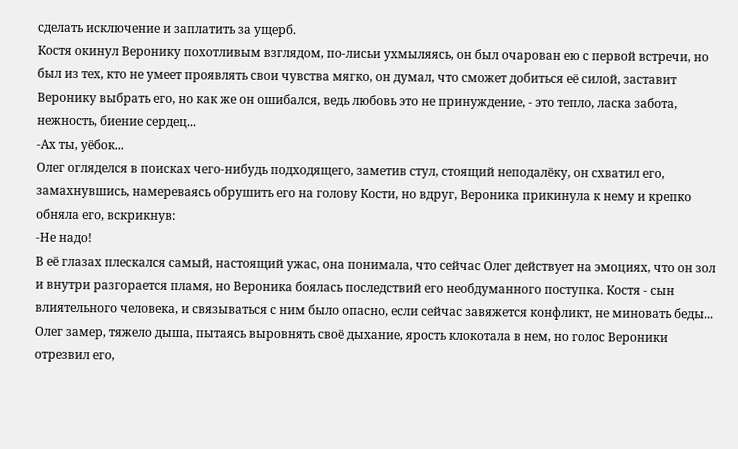сделать исключение и заплатить за ущерб.
Костя окинул Веронику похотливым взглядом, по-лисьи ухмыляясь, он был очарован ею с первой встречи, но был из тех, кто не умеет проявлять свои чувства мягко, он думал, что сможет добиться её силой, заставит Веронику выбрать его, но как же он ошибался, ведь любовь это не принуждение, - это тепло, ласка забота, нежность, биение сердец...
-Ах ты, уёбок...
Олег огляделся в поисках чего-нибудь подходящего, заметив стул, стоящий неподалёку, он схватил его, замахнувшись, намереваясь обрушить его на голову Кости, но вдруг, Вероника прикинула к нему и крепко обняла его, вскрикнув:
-Не надо!
В её глазах плескался самый, настоящий ужас, она понимала, что сейчас Олег действует на эмоциях, что он зол и внутри разгорается пламя, но Вероника боялась последствий его необдуманного поступка. Костя - сын влиятельного человека, и связываться с ним было опасно, если сейчас завяжется конфликт, не миновать беды...
Олег замер, тяжело дыша, пытаясь выровнять своё дыхание, ярость клокотала в нем, но голос Вероники отрезвил его,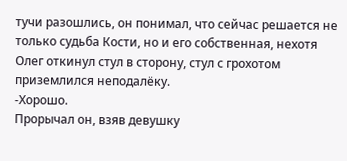тучи разошлись, он понимал, что сейчас решается не только судьба Кости, но и его собственная, нехотя Олег откинул стул в сторону, стул с грохотом приземлился неподалёку.
-Хорошо.
Прорычал он, взяв девушку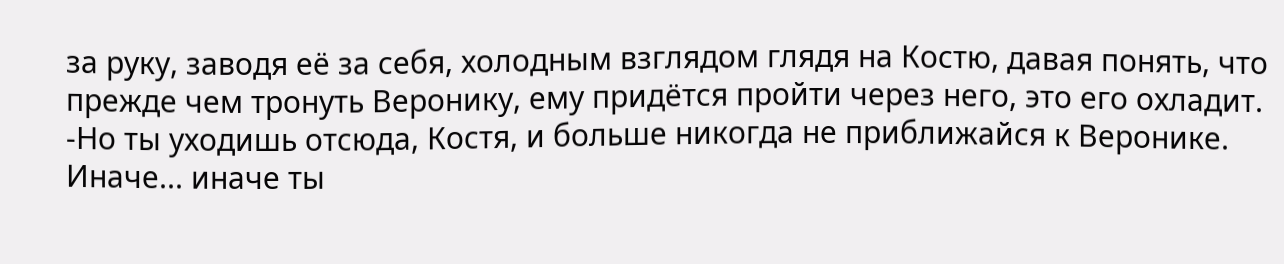за руку, заводя её за себя, холодным взглядом глядя на Костю, давая понять, что прежде чем тронуть Веронику, ему придётся пройти через него, это его охладит.
-Но ты уходишь отсюда, Костя, и больше никогда не приближайся к Веронике. Иначе... иначе ты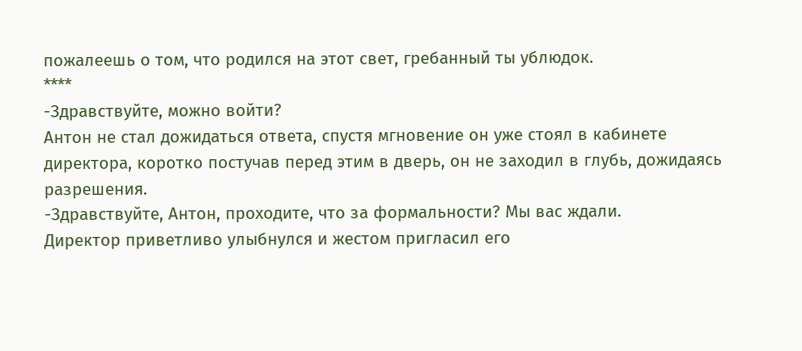пожалеешь о том, что родился на этот свет, гребанный ты ублюдок.
****
-Здравствуйте, можно войти?
Антон не стал дожидаться ответа, спустя мгновение он уже стоял в кабинете директора, коротко постучав перед этим в дверь, он не заходил в глубь, дожидаясь разрешения.
-Здравствуйте, Антон, проходите, что за формальности? Мы вас ждали.
Директор приветливо улыбнулся и жестом пригласил его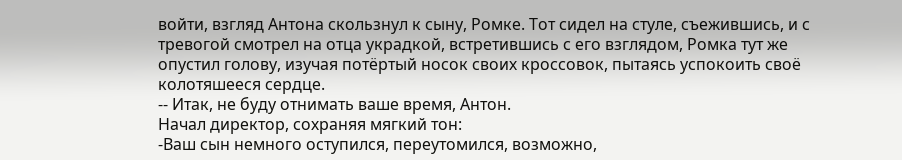войти, взгляд Антона скользнул к сыну, Ромке. Тот сидел на стуле, съежившись, и с тревогой смотрел на отца украдкой, встретившись с его взглядом, Ромка тут же опустил голову, изучая потёртый носок своих кроссовок, пытаясь успокоить своё колотяшееся сердце.
-- Итак, не буду отнимать ваше время, Антон.
Начал директор, сохраняя мягкий тон:
-Ваш сын немного оступился, переутомился, возможно,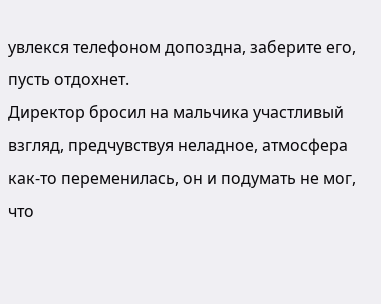увлекся телефоном допоздна, заберите его, пусть отдохнет.
Директор бросил на мальчика участливый взгляд, предчувствуя неладное, атмосфера как-то переменилась, он и подумать не мог, что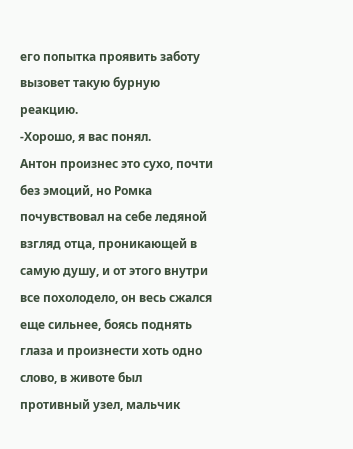его попытка проявить заботу вызовет такую бурную реакцию.
-Хорошо, я вас понял.
Антон произнес это сухо, почти без эмоций, но Ромка почувствовал на себе ледяной взгляд отца, проникающей в самую душу, и от этого внутри все похолодело, он весь сжался еще сильнее, боясь поднять глаза и произнести хоть одно слово, в животе был противный узел, мальчик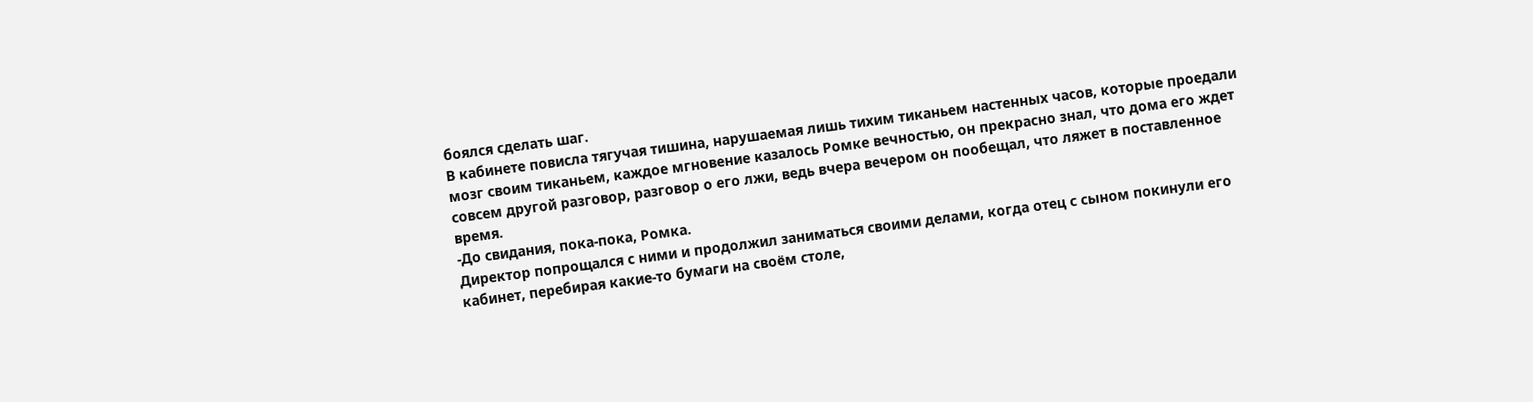боялся сделать шаг.
В кабинете повисла тягучая тишина, нарушаемая лишь тихим тиканьем настенных часов, которые проедали мозг своим тиканьем, каждое мгновение казалось Ромке вечностью, он прекрасно знал, что дома его ждет совсем другой разговор, разговор о его лжи, ведь вчера вечером он пообещал, что ляжет в поставленное время.
-До свидания, пока-пока, Ромка.
Директор попрощался с ними и продолжил заниматься своими делами, когда отец с сыном покинули его кабинет, перебирая какие-то бумаги на своём столе,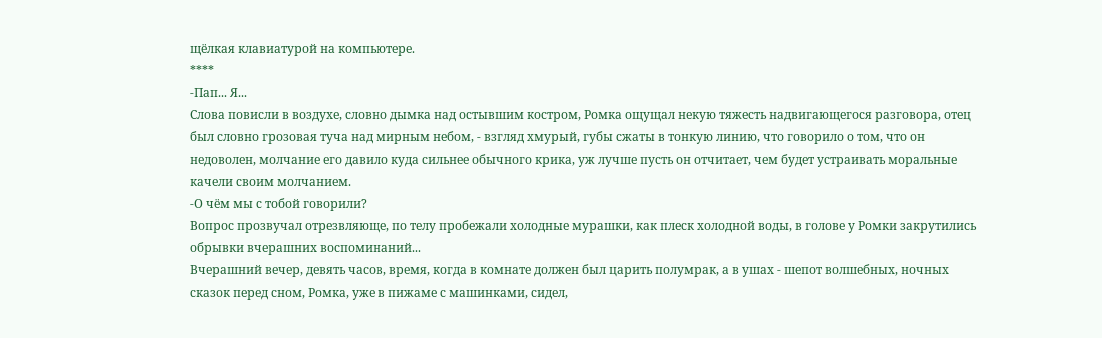щёлкая клавиатурой на компьютере.
****
-Пап... Я...
Слова повисли в воздухе, словно дымка над остывшим костром, Ромка ощущал некую тяжесть надвигающегося разговора, отец был словно грозовая туча над мирным небом, - взгляд хмурый, губы сжаты в тонкую линию, что говорило о том, что он недоволен, молчание его давило куда сильнее обычного крика, уж лучше пусть он отчитает, чем будет устраивать моральные качели своим молчанием.
-О чём мы с тобой говорили?
Вопрос прозвучал отрезвляюще, по телу пробежали холодные мурашки, как плеск холодной воды, в голове у Ромки закрутились обрывки вчерашних воспоминаний...
Вчерашний вечер, девять часов, время, когда в комнате должен был царить полумрак, а в ушах - шепот волшебных, ночных сказок перед сном, Ромка, уже в пижаме с машинками, сидел,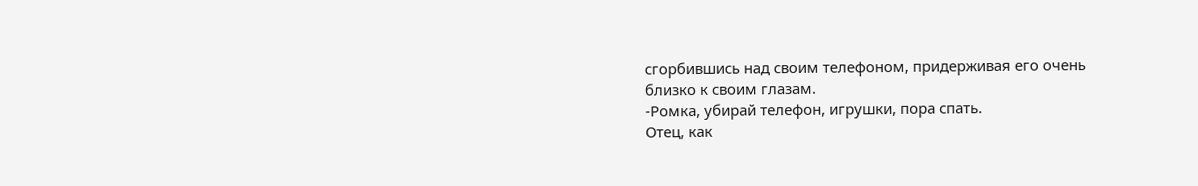сгорбившись над своим телефоном, придерживая его очень близко к своим глазам.
-Ромка, убирай телефон, игрушки, пора спать.
Отец, как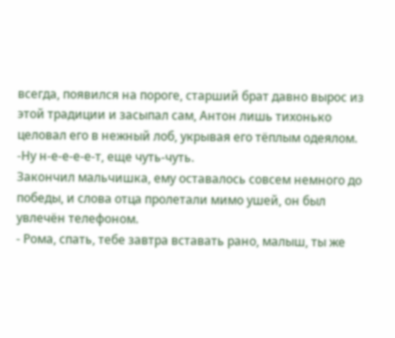всегда, появился на пороге, старший брат давно вырос из этой традиции и засыпал сам, Антон лишь тихонько целовал его в нежный лоб, укрывая его тёплым одеялом.
-Ну н-е-е-е-е-т, еще чуть-чуть.
Закончил мальчишка, ему оставалось совсем немного до победы, и слова отца пролетали мимо ушей, он был увлечён телефоном.
- Рома, спать, тебе завтра вставать рано, малыш, ты же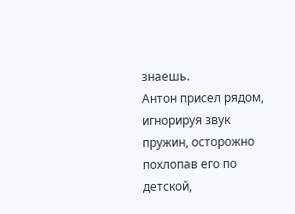знаешь.
Антон присел рядом, игнорируя звук пружин, осторожно похлопав его по детской,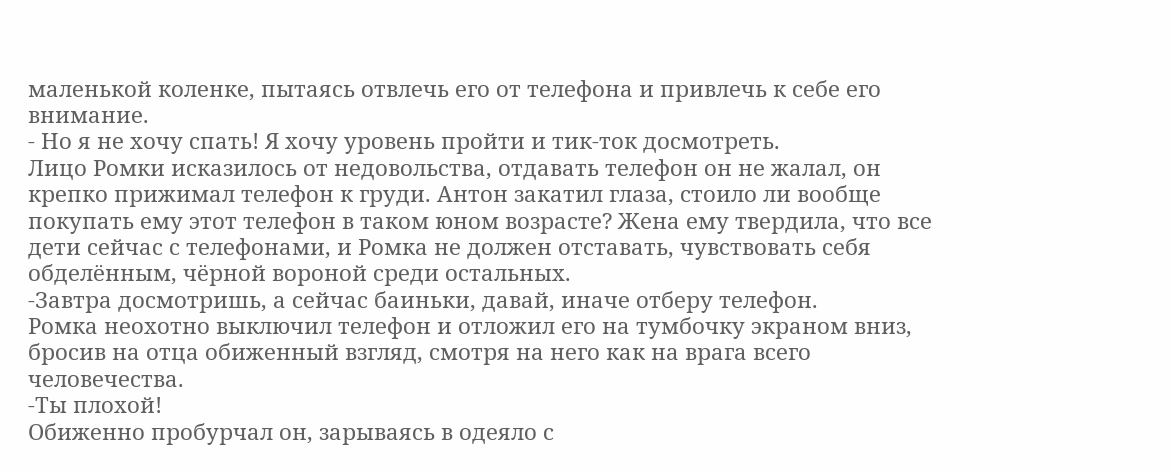маленькой коленке, пытаясь отвлечь его от телефона и привлечь к себе его внимание.
- Но я не хочу спать! Я хочу уровень пройти и тик-ток досмотреть.
Лицо Ромки исказилось от недовольства, отдавать телефон он не жалал, он крепко прижимал телефон к груди. Антон закатил глаза, стоило ли вообще покупать ему этот телефон в таком юном возрасте? Жена ему твердила, что все дети сейчас с телефонами, и Ромка не должен отставать, чувствовать себя обделённым, чёрной вороной среди остальных.
-Завтра досмотришь, а сейчас баиньки, давай, иначе отберу телефон.
Ромка неохотно выключил телефон и отложил его на тумбочку экраном вниз, бросив на отца обиженный взгляд, смотря на него как на врага всего человечества.
-Ты плохой!
Обиженно пробурчал он, зарываясь в одеяло с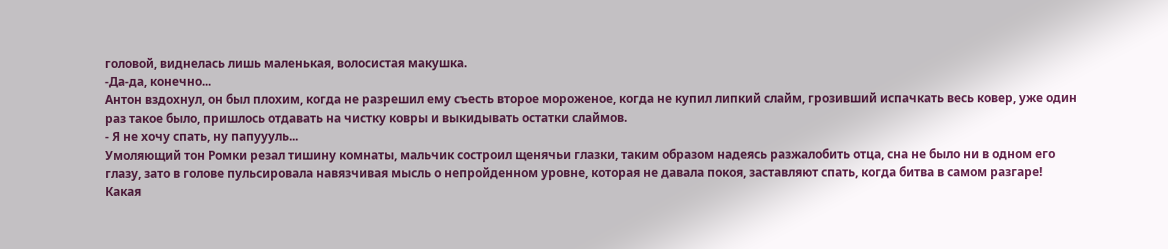головой, виднелась лишь маленькая, волосистая макушка.
-Да-да, конечно...
Антон вздохнул, он был плохим, когда не разрешил ему съесть второе мороженое, когда не купил липкий слайм, грозивший испачкать весь ковер, уже один раз такое было, пришлось отдавать на чистку ковры и выкидывать остатки слаймов.
- Я не хочу спать, ну папуууль...
Умоляющий тон Ромки резал тишину комнаты, мальчик состроил щенячьи глазки, таким образом надеясь разжалобить отца, сна не было ни в одном его глазу, зато в голове пульсировала навязчивая мысль о непройденном уровне, которая не давала покоя, заставляют спать, когда битва в самом разгаре! Какая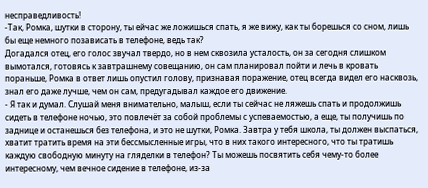несправедливость!
-Так, Ромка, шутки в сторону, ты ейчас же ложишься спать, я же вижу, как ты борешься со сном, лишь бы еще немного позависать в телефоне, ведь так?
Догадался отец, его голос звучал твердо, но в нем сквозила усталость, он за сегодня слишком вымотался, готовясь к завтрашнему совещанию, он сам планировал пойти и лечь в кровать пораньше, Ромка в ответ лишь опустил голову, признавая поражение, отец всегда видел его насквозь, знал его даже лучше, чем он сам, предугадывал каждое его движение.
- Я так и думал. Слушай меня внимательно, малыш, если ты сейчас не ляжешь спать и продолжишь сидеть в телефоне ночью, это повлечёт за собой проблемы с успеваемостью, а еще, ты получишь по заднице и останешься без телефона, и это не шутки, Ромка. Завтра у тебя школа, ты должен выспаться, хватит тратить время на эти бессмысленные игры, что в них такого интересного, что ты тратишь каждую свободную минуту на гляделки в телефон? Ты можешь посвятить себя чему-то более интересному, чем вечное сидение в телефоне, из-за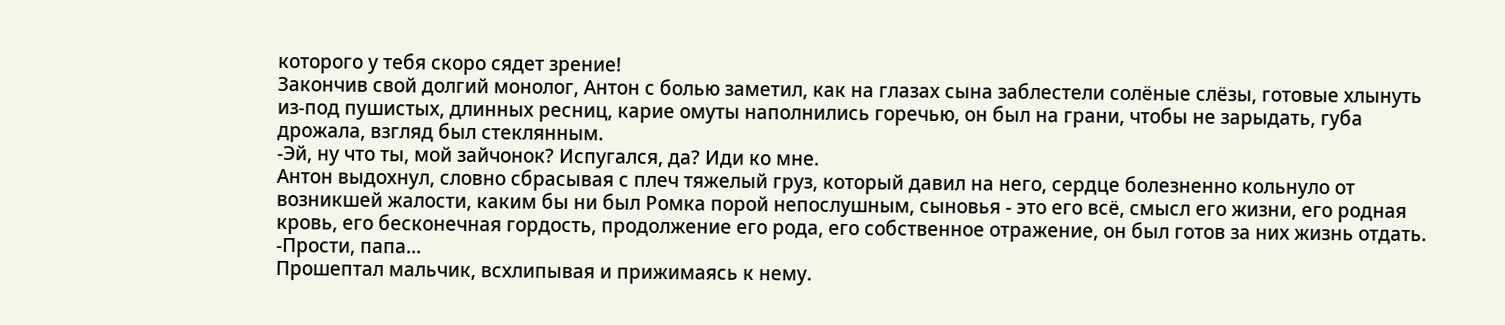которого у тебя скоро сядет зрение!
Закончив свой долгий монолог, Антон с болью заметил, как на глазах сына заблестели солёные слёзы, готовые хлынуть из-под пушистых, длинных ресниц, карие омуты наполнились горечью, он был на грани, чтобы не зарыдать, губа дрожала, взгляд был стеклянным.
-Эй, ну что ты, мой зайчонок? Испугался, да? Иди ко мне.
Антон выдохнул, словно сбрасывая с плеч тяжелый груз, который давил на него, сердце болезненно кольнуло от возникшей жалости, каким бы ни был Ромка порой непослушным, сыновья - это его всё, смысл его жизни, его родная кровь, его бесконечная гордость, продолжение его рода, его собственное отражение, он был готов за них жизнь отдать.
-Прости, папа...
Прошептал мальчик, всхлипывая и прижимаясь к нему.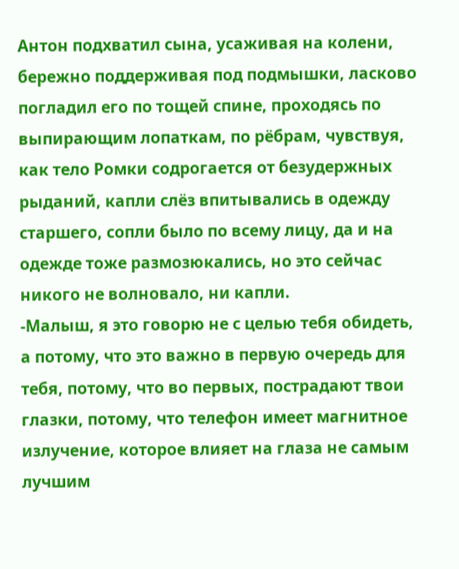Антон подхватил сына, усаживая на колени, бережно поддерживая под подмышки, ласково погладил его по тощей спине, проходясь по выпирающим лопаткам, по рёбрам, чувствуя, как тело Ромки содрогается от безудержных рыданий, капли слёз впитывались в одежду старшего, сопли было по всему лицу, да и на одежде тоже размозюкались, но это сейчас никого не волновало, ни капли.
-Малыш, я это говорю не с целью тебя обидеть, а потому, что это важно в первую очередь для тебя, потому, что во первых, пострадают твои глазки, потому, что телефон имеет магнитное излучение, которое влияет на глаза не самым лучшим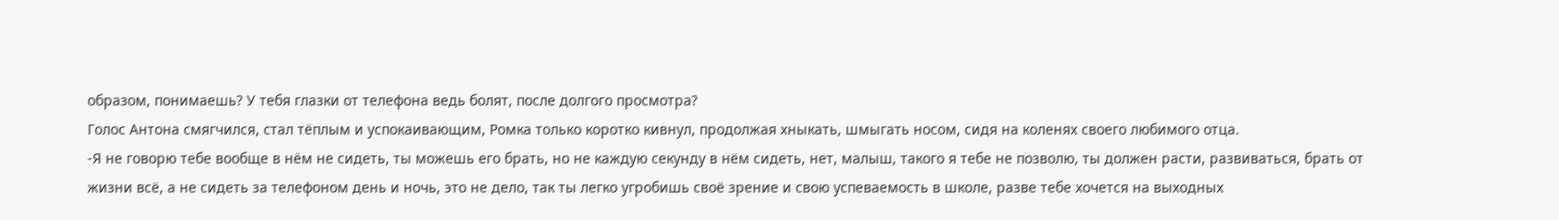образом, понимаешь? У тебя глазки от телефона ведь болят, после долгого просмотра?
Голос Антона смягчился, стал тёплым и успокаивающим, Ромка только коротко кивнул, продолжая хныкать, шмыгать носом, сидя на коленях своего любимого отца.
-Я не говорю тебе вообще в нём не сидеть, ты можешь его брать, но не каждую секунду в нём сидеть, нет, малыш, такого я тебе не позволю, ты должен расти, развиваться, брать от жизни всё, а не сидеть за телефоном день и ночь, это не дело, так ты легко угробишь своё зрение и свою успеваемость в школе, разве тебе хочется на выходных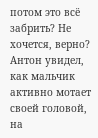потом это всё забрить? Не хочется, верно?
Антон увидел, как мальчик активно мотает своей головой, на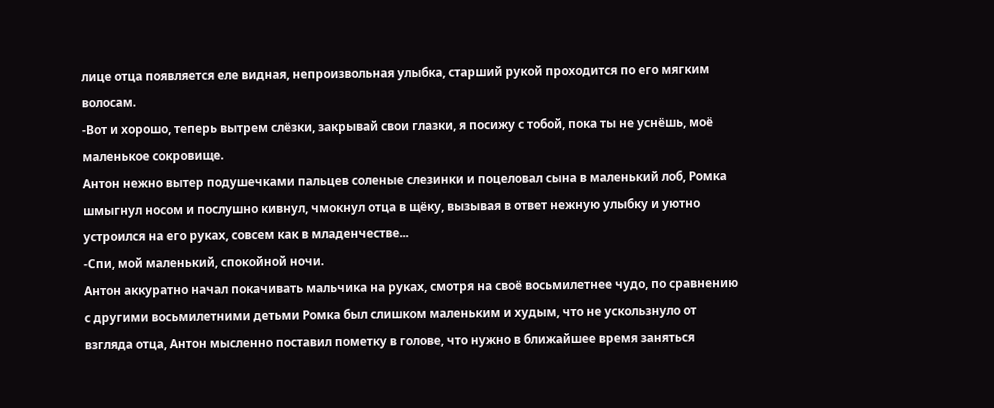лице отца появляется еле видная, непроизвольная улыбка, старший рукой проходится по его мягким волосам.
-Вот и хорошо, теперь вытрем слёзки, закрывай свои глазки, я посижу с тобой, пока ты не уснёшь, моё маленькое сокровище.
Антон нежно вытер подушечками пальцев соленые слезинки и поцеловал сына в маленький лоб, Ромка шмыгнул носом и послушно кивнул, чмокнул отца в щёку, вызывая в ответ нежную улыбку и уютно устроился на его руках, совсем как в младенчестве...
-Спи, мой маленький, спокойной ночи.
Антон аккуратно начал покачивать мальчика на руках, смотря на своё восьмилетнее чудо, по сравнению с другими восьмилетними детьми Ромка был слишком маленьким и худым, что не ускользнуло от взгляда отца, Антон мысленно поставил пометку в голове, что нужно в ближайшее время заняться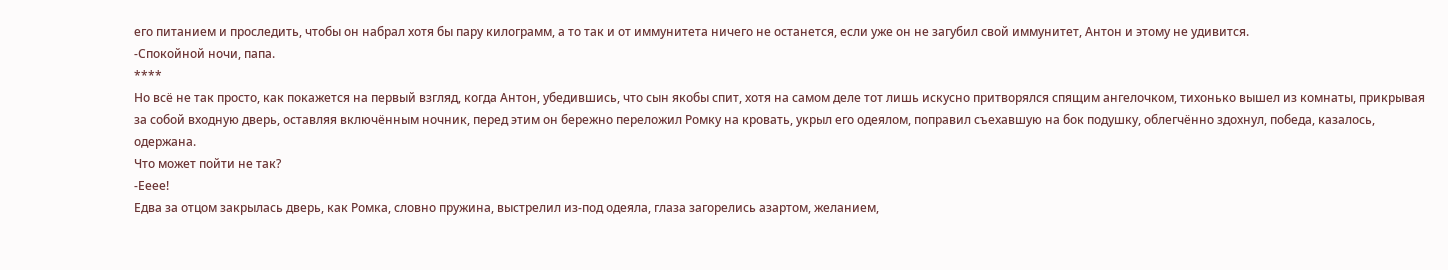его питанием и проследить, чтобы он набрал хотя бы пару килограмм, а то так и от иммунитета ничего не останется, если уже он не загубил свой иммунитет, Антон и этому не удивится.
-Спокойной ночи, папа.
****
Но всё не так просто, как покажется на первый взгляд, когда Антон, убедившись, что сын якобы спит, хотя на самом деле тот лишь искусно притворялся спящим ангелочком, тихонько вышел из комнаты, прикрывая за собой входную дверь, оставляя включённым ночник, перед этим он бережно переложил Ромку на кровать, укрыл его одеялом, поправил съехавшую на бок подушку, облегчённо здохнул, победа, казалось, одержана.
Что может пойти не так?
-Ееее!
Едва за отцом закрылась дверь, как Ромка, словно пружина, выстрелил из-под одеяла, глаза загорелись азартом, желанием,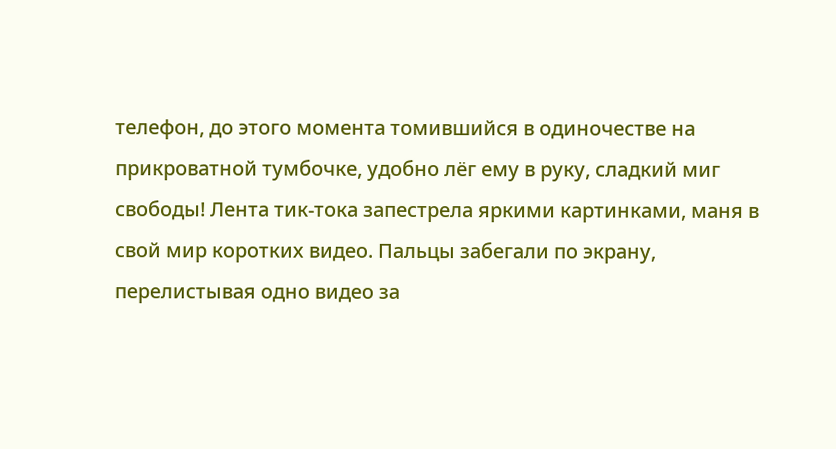телефон, до этого момента томившийся в одиночестве на прикроватной тумбочке, удобно лёг ему в руку, сладкий миг свободы! Лента тик-тока запестрела яркими картинками, маня в свой мир коротких видео. Пальцы забегали по экрану, перелистывая одно видео за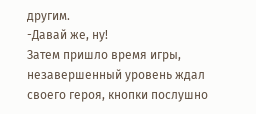другим.
-Давай же, ну!
Затем пришло время игры, незавершенный уровень ждал своего героя, кнопки послушно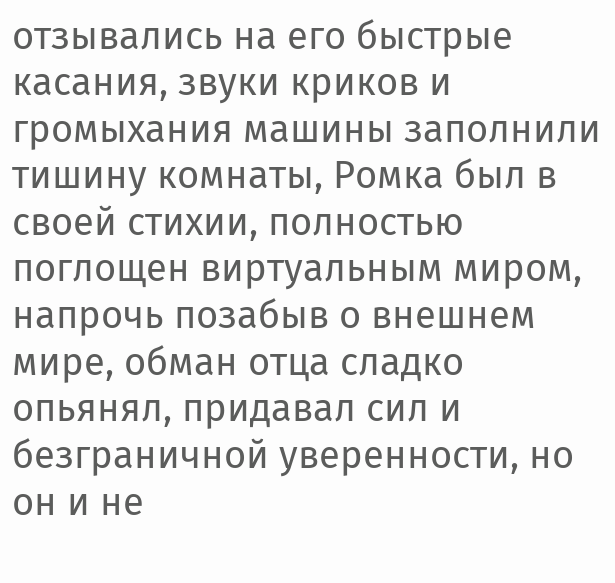отзывались на его быстрые касания, звуки криков и громыхания машины заполнили тишину комнаты, Ромка был в своей стихии, полностью поглощен виртуальным миром, напрочь позабыв о внешнем мире, обман отца сладко опьянял, придавал сил и безграничной уверенности, но он и не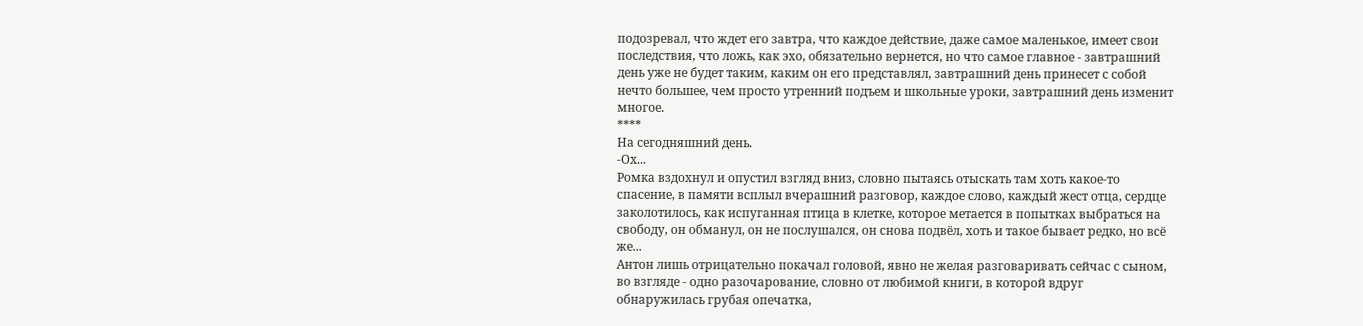подозревал, что ждет его завтра, что каждое действие, даже самое маленькое, имеет свои последствия, что ложь, как эхо, обязательно вернется, но что самое главное - завтрашний день уже не будет таким, каким он его представлял, завтрашний день принесет с собой нечто большее, чем просто утренний подъем и школьные уроки, завтрашний день изменит многое.
****
На сегодняшний день.
-Ох...
Ромка вздохнул и опустил взгляд вниз, словно пытаясь отыскать там хоть какое-то спасение, в памяти всплыл вчерашний разговор, каждое слово, каждый жест отца, сердце заколотилось, как испуганная птица в клетке, которое метается в попытках выбраться на свободу, он обманул, он не послушался, он снова подвёл, хоть и такое бывает редко, но всё же...
Антон лишь отрицательно покачал головой, явно не желая разговаривать сейчас с сыном, во взгляде - одно разочарование, словно от любимой книги, в которой вдруг обнаружилась грубая опечатка,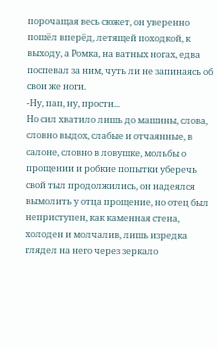порочащая весь сюжет, он уверенно пошёл вперёд, летящей походкой, к выходу, а Ромка, на ватных ногах, едва поспевал за ним, чуть ли не запинаясь об свои же ноги.
-Ну, пап, ну, прости...
Но сил хватило лишь до машины, слова, словно выдох, слабые и отчаянные, в салоне, словно в ловушке, мольбы о прощении и робкие попытки уберечь свой тыл продолжились, он надеялся вымолить у отца прощение, но отец был неприступен, как каменная стена, холоден и молчалив, лишь изредка глядел на него через зеркало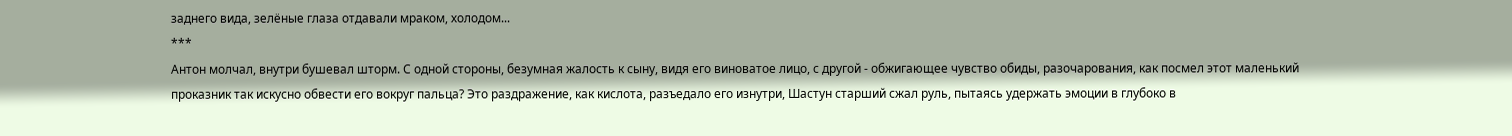заднего вида, зелёные глаза отдавали мраком, холодом...
***
Антон молчал, внутри бушевал шторм. С одной стороны, безумная жалость к сыну, видя его виноватое лицо, с другой - обжигающее чувство обиды, разочарования, как посмел этот маленький проказник так искусно обвести его вокруг пальца? Это раздражение, как кислота, разъедало его изнутри, Шастун старший сжал руль, пытаясь удержать эмоции в глубоко в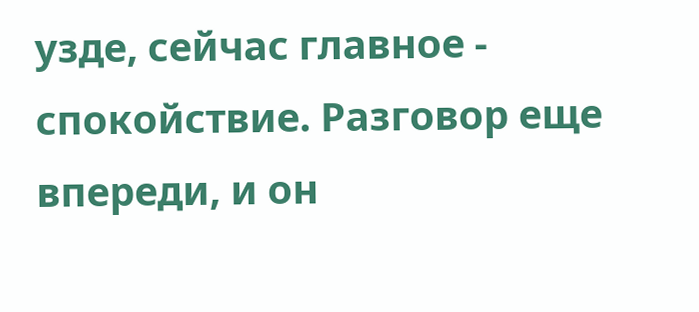узде, сейчас главное - спокойствие. Разговор еще впереди, и он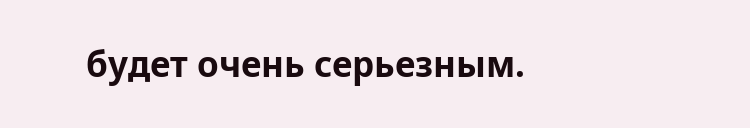будет очень серьезным.